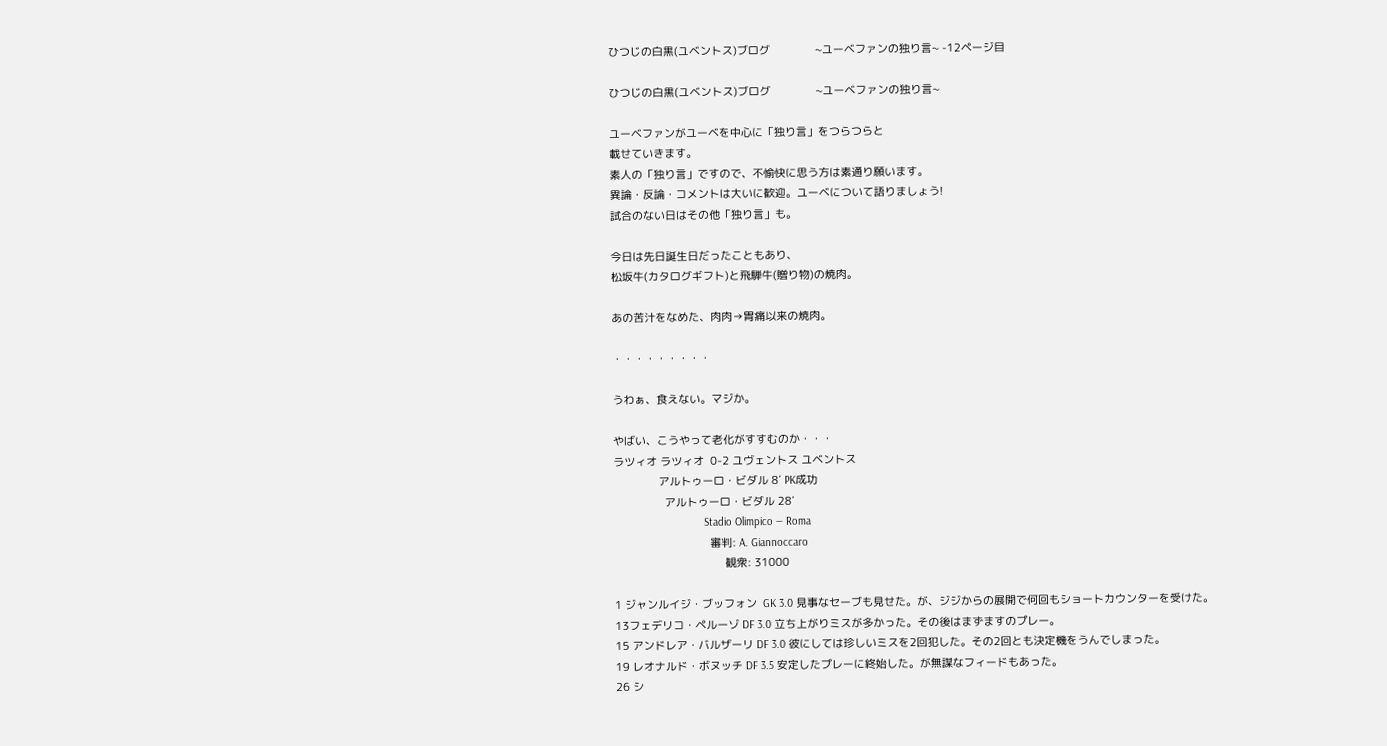ひつじの白黒(ユベントス)ブログ               ~ユーベファンの独り言~ -12ページ目

ひつじの白黒(ユベントス)ブログ               ~ユーベファンの独り言~

ユーベファンがユーベを中心に「独り言」をつらつらと
載せていきます。
素人の「独り言」ですので、不愉快に思う方は素通り願います。
異論・反論・コメントは大いに歓迎。ユーベについて語りましょう!
試合のない日はその他「独り言」も。

今日は先日誕生日だったこともあり、
松坂牛(カタログギフト)と飛騨牛(贈り物)の焼肉。

あの苦汁をなめた、肉肉→胃痛以来の焼肉。

・・・・・・・・・

うわぁ、食えない。マジか。

やばい、こうやって老化がすすむのか・・・
ラツィオ ラツィオ  0-2 ユヴェントス ユベントス
               アルトゥーロ・ビダル 8′ PK成功
                 アルトゥーロ・ビダル 28′
                              Stadio Olimpico — Roma
                                審判: A. Giannoccaro
                                     観衆: 31000

1 ジャンルイジ・ブッフォン  GK 3.0 見事なセーブも見せた。が、ジジからの展開で何回もショートカウンターを受けた。
13フェデリコ・ペルーゾ DF 3.0 立ち上がりミスが多かった。その後はまずますのプレー。
15 アンドレア・バルザーリ DF 3.0 彼にしては珍しいミスを2回犯した。その2回とも決定機をうんでしまった。
19 レオナルド・ボヌッチ DF 3.5 安定したプレーに終始した。が無謀なフィードもあった。
26 シ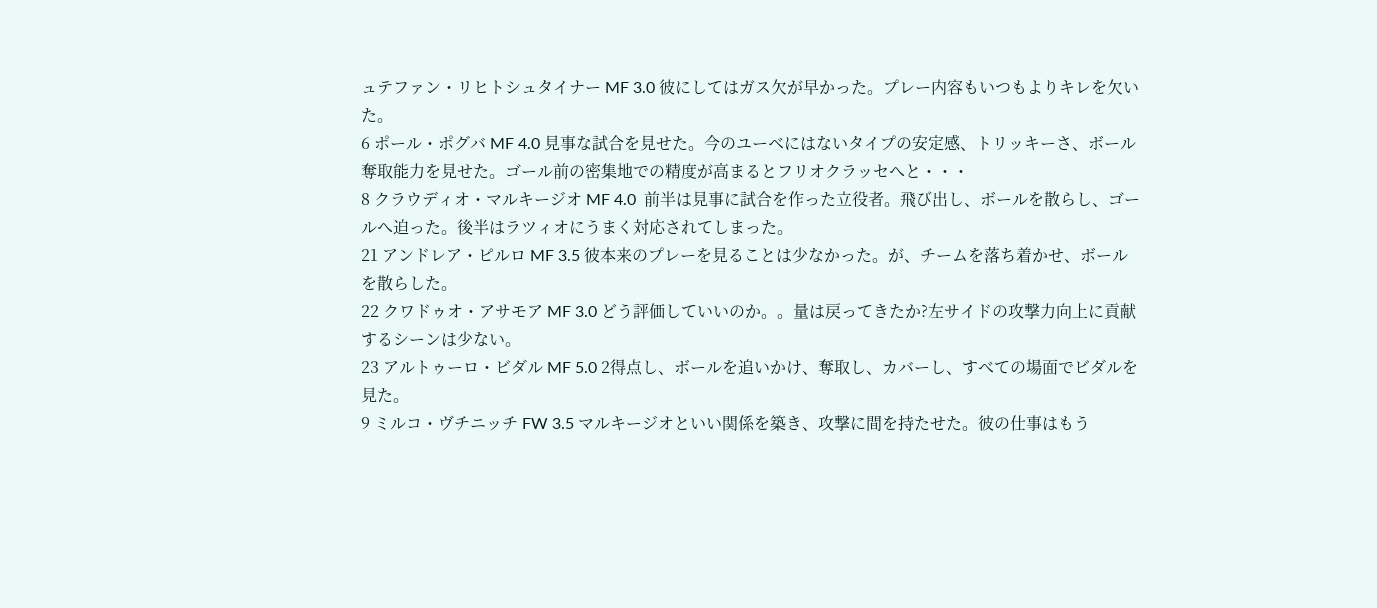ュテファン・リヒトシュタイナー MF 3.0 彼にしてはガス欠が早かった。プレー内容もいつもよりキレを欠いた。
6 ポール・ポグバ MF 4.0 見事な試合を見せた。今のユーベにはないタイプの安定感、トリッキーさ、ボール奪取能力を見せた。ゴール前の密集地での精度が高まるとフリオクラッセへと・・・
8 クラウディオ・マルキージオ MF 4.0  前半は見事に試合を作った立役者。飛び出し、ボールを散らし、ゴールへ迫った。後半はラツィオにうまく対応されてしまった。
21 アンドレア・ピルロ MF 3.5 彼本来のプレーを見ることは少なかった。が、チームを落ち着かせ、ボールを散らした。
22 クワドゥオ・アサモア MF 3.0 どう評価していいのか。。量は戻ってきたか?左サイドの攻撃力向上に貢献するシーンは少ない。
23 アルトゥーロ・ビダル MF 5.0 2得点し、ボールを追いかけ、奪取し、カバーし、すべての場面でビダルを見た。
9 ミルコ・ヴチニッチ FW 3.5 マルキージオといい関係を築き、攻撃に間を持たせた。彼の仕事はもう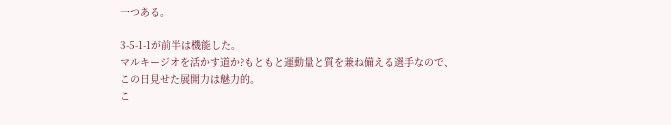一つある。

3-5-1-1が前半は機能した。
マルキージオを活かす道か?もともと運動量と質を兼ね備える選手なので、
この日見せた展開力は魅力的。
こ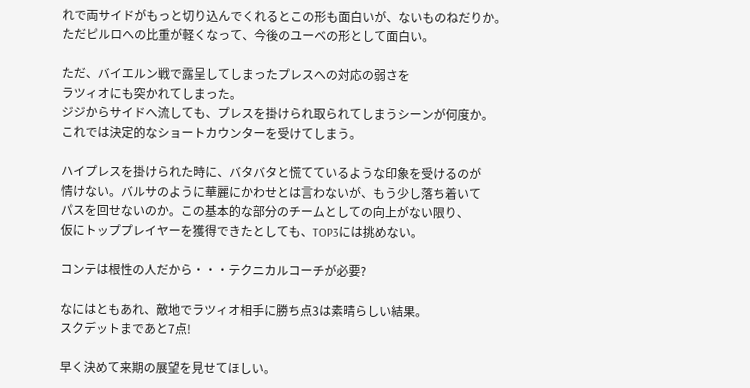れで両サイドがもっと切り込んでくれるとこの形も面白いが、ないものねだりか。
ただピルロへの比重が軽くなって、今後のユーベの形として面白い。

ただ、バイエルン戦で露呈してしまったプレスへの対応の弱さを
ラツィオにも突かれてしまった。
ジジからサイドへ流しても、プレスを掛けられ取られてしまうシーンが何度か。
これでは決定的なショートカウンターを受けてしまう。

ハイプレスを掛けられた時に、バタバタと慌てているような印象を受けるのが
情けない。バルサのように華麗にかわせとは言わないが、もう少し落ち着いて
パスを回せないのか。この基本的な部分のチームとしての向上がない限り、
仮にトッププレイヤーを獲得できたとしても、TOP3には挑めない。

コンテは根性の人だから・・・テクニカルコーチが必要?

なにはともあれ、敵地でラツィオ相手に勝ち点3は素晴らしい結果。
スクデットまであと7点!

早く決めて来期の展望を見せてほしい。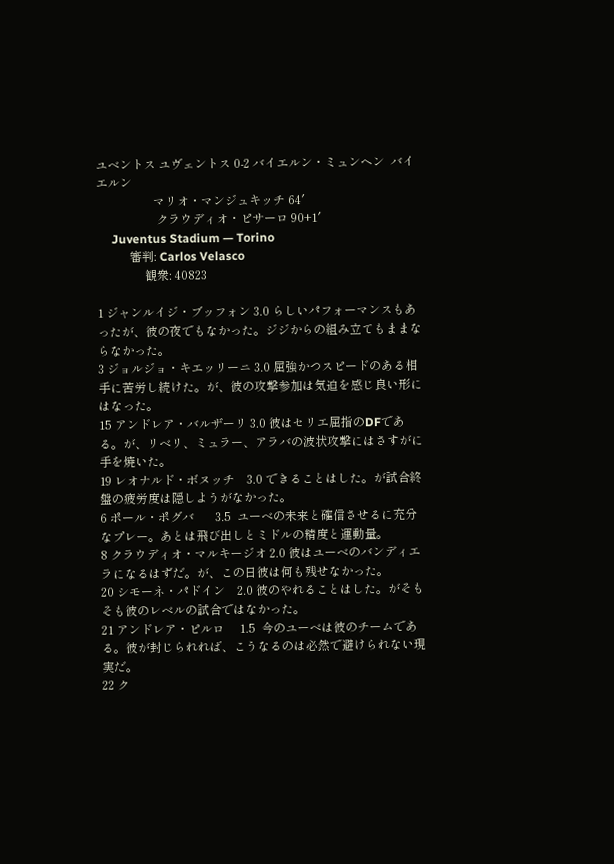ユベントス ユヴェントス 0-2 バイエルン・ミュンヘン  バイエルン
                   マリオ・マンジュキッチ 64′
                    クラウディオ・ピサーロ 90+1′
     Juventus Stadium — Torino
           審判: Carlos Velasco
                観衆: 40823

1 ジャンルイジ・ブッフォン 3.0 らしいパフォーマンスもあったが、彼の夜でもなかった。ジジからの組み立てもままならなかった。
3 ジョルジョ・キエッリーニ 3.0 屈強かつスピードのある相手に苦労し続けた。が、彼の攻撃参加は気迫を感じ良い形にはなった。
15 アンドレア・バルザーリ 3.0 彼はセリエ屈指のDFである。が、リベリ、ミュラー、アラバの波状攻撃にはさすがに手を焼いた。
19 レオナルド・ボヌッチ    3.0 できることはした。が試合終盤の疲労度は隠しようがなかった。
6 ポール・ポグバ       3.5  ユーベの未来と確信させるに充分なプレー。あとは飛び出しとミドルの精度と運動量。
8 クラウディオ・マルキージオ 2.0 彼はユーベのバンディエラになるはずだ。が、この日彼は何も残せなかった。
20 シモーネ・パドイン    2.0 彼のやれることはした。がそもそも彼のレベルの試合ではなかった。
21 アンドレア・ピルロ     1.5  今のユーベは彼のチームである。彼が封じられれば、こうなるのは必然で避けられない現実だ。
22 ク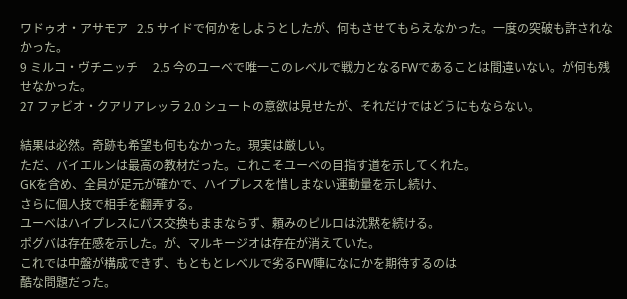ワドゥオ・アサモア   2.5 サイドで何かをしようとしたが、何もさせてもらえなかった。一度の突破も許されなかった。
9 ミルコ・ヴチニッチ     2.5 今のユーベで唯一このレベルで戦力となるFWであることは間違いない。が何も残せなかった。
27 ファビオ・クアリアレッラ 2.0 シュートの意欲は見せたが、それだけではどうにもならない。

結果は必然。奇跡も希望も何もなかった。現実は厳しい。
ただ、バイエルンは最高の教材だった。これこそユーベの目指す道を示してくれた。
GKを含め、全員が足元が確かで、ハイプレスを惜しまない運動量を示し続け、
さらに個人技で相手を翻弄する。
ユーベはハイプレスにパス交換もままならず、頼みのピルロは沈黙を続ける。
ポグバは存在感を示した。が、マルキージオは存在が消えていた。
これでは中盤が構成できず、もともとレベルで劣るFW陣になにかを期待するのは
酷な問題だった。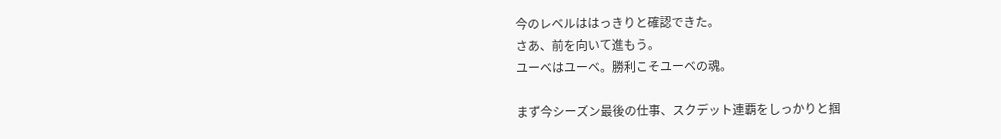今のレベルははっきりと確認できた。
さあ、前を向いて進もう。
ユーベはユーベ。勝利こそユーベの魂。

まず今シーズン最後の仕事、スクデット連覇をしっかりと掴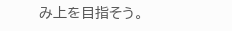み上を目指そう。